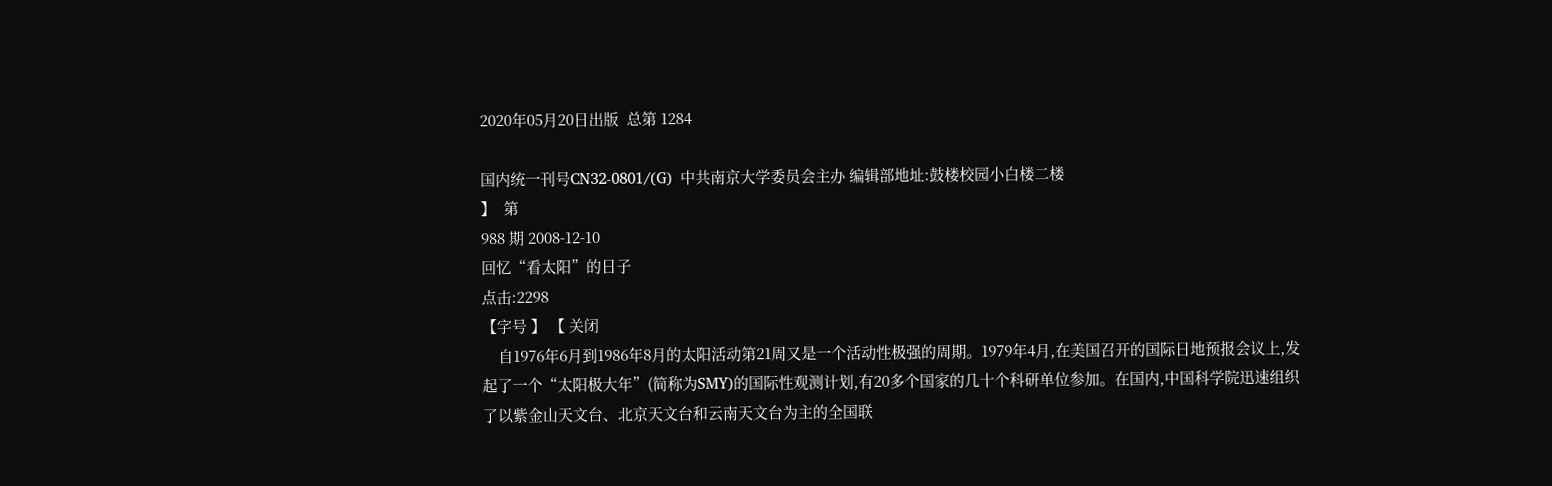2020年05月20日出版  总第 1284

国内统一刊号CN32-0801/(G)  中共南京大学委员会主办 编辑部地址:鼓楼校园小白楼二楼
】  第
988 期 2008-12-10
回忆“看太阳”的日子
点击:2298
【字号 】 【 关闭
    自1976年6月到1986年8月的太阳活动第21周又是一个活动性极强的周期。1979年4月,在美国召开的国际日地预报会议上,发起了一个“太阳极大年”(简称为SMY)的国际性观测计划,有20多个国家的几十个科研单位参加。在国内,中国科学院迅速组织了以紫金山天文台、北京天文台和云南天文台为主的全国联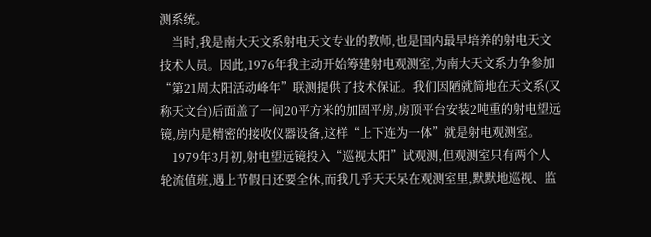测系统。
    当时,我是南大天文系射电天文专业的教师,也是国内最早培养的射电天文技术人员。因此,1976年我主动开始筹建射电观测室,为南大天文系力争参加“第21周太阳活动峰年”联测提供了技术保证。我们因陋就简地在天文系(又称天文台)后面盖了一间20平方米的加固平房,房顶平台安装2吨重的射电望远镜,房内是精密的接收仪器设备,这样“上下连为一体”就是射电观测室。
    1979年3月初,射电望远镜投入“巡视太阳”试观测,但观测室只有两个人轮流值班,遇上节假日还要全休,而我几乎天天呆在观测室里,默默地巡视、监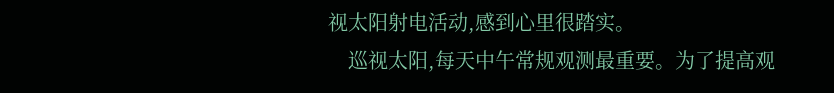视太阳射电活动,感到心里很踏实。
    巡视太阳,每天中午常规观测最重要。为了提高观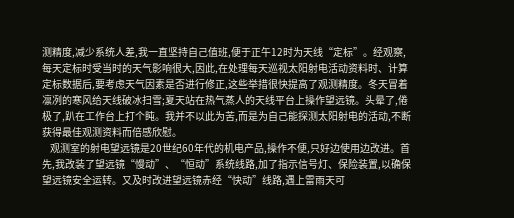测精度,减少系统人差,我一直坚持自己值班,便于正午12时为天线“定标”。经观察,每天定标时受当时的天气影响很大,因此,在处理每天巡视太阳射电活动资料时、计算定标数据后,要考虑天气因素是否进行修正,这些举措很快提高了观测精度。冬天冒着凛冽的寒风给天线破冰扫雪;夏天站在热气蒸人的天线平台上操作望远镜。头晕了,倦极了,趴在工作台上打个盹。我并不以此为苦,而是为自己能探测太阳射电的活动,不断获得最佳观测资料而倍感欣慰。
    观测室的射电望远镜是20世纪60年代的机电产品,操作不便,只好边使用边改进。首先,我改装了望远镜“慢动”、“恒动”系统线路,加了指示信号灯、保险装置,以确保望远镜安全运转。又及时改进望远镜赤经“快动”线路,遇上雷雨天可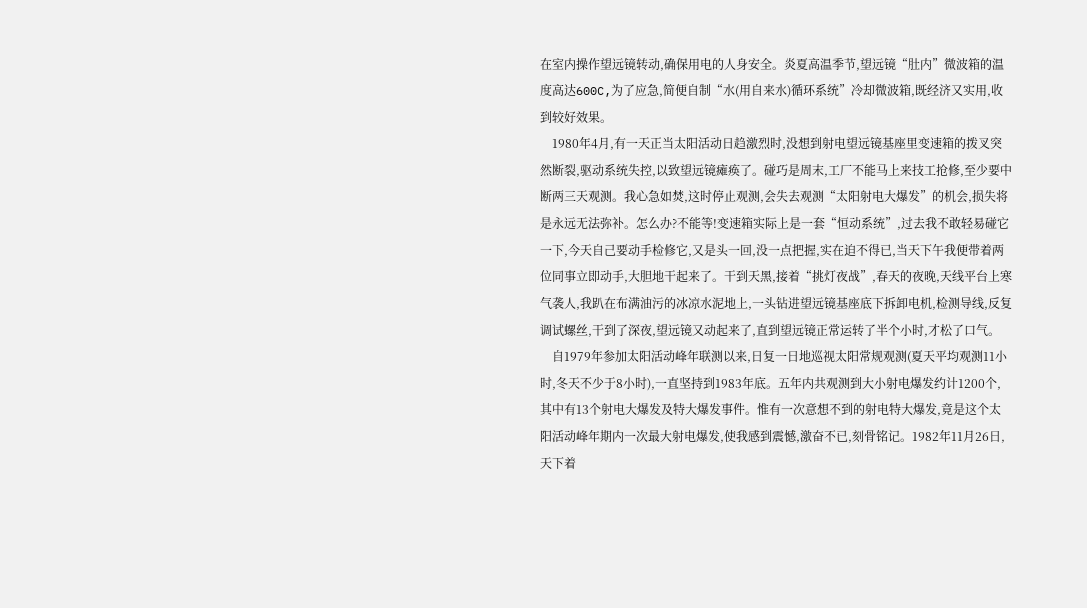在室内操作望远镜转动,确保用电的人身安全。炎夏高温季节,望远镜“肚内”微波箱的温度高达600C,为了应急,简便自制“水(用自来水)循环系统”冷却微波箱,既经济又实用,收到较好效果。
    1980年4月,有一天正当太阳活动日趋激烈时,没想到射电望远镜基座里变速箱的拨叉突然断裂,驱动系统失控,以致望远镜瘫痪了。碰巧是周末,工厂不能马上来技工抢修,至少要中断两三天观测。我心急如焚,这时停止观测,会失去观测“太阳射电大爆发”的机会,损失将是永远无法弥补。怎么办?不能等!变速箱实际上是一套“恒动系统”,过去我不敢轻易碰它一下,今天自己要动手检修它,又是头一回,没一点把握,实在迫不得已,当天下午我便带着两位同事立即动手,大胆地干起来了。干到天黑,接着“挑灯夜战”,春天的夜晚,天线平台上寒气袭人,我趴在布满油污的冰凉水泥地上,一头钻进望远镜基座底下拆卸电机,检测导线,反复调试螺丝,干到了深夜,望远镜又动起来了,直到望远镜正常运转了半个小时,才松了口气。
    自1979年参加太阳活动峰年联测以来,日复一日地巡视太阳常规观测(夏天平均观测11小时,冬天不少于8小时),一直坚持到1983年底。五年内共观测到大小射电爆发约计1200个,其中有13个射电大爆发及特大爆发事件。惟有一次意想不到的射电特大爆发,竟是这个太阳活动峰年期内一次最大射电爆发,使我感到震憾,激奋不已,刻骨铭记。1982年11月26日,天下着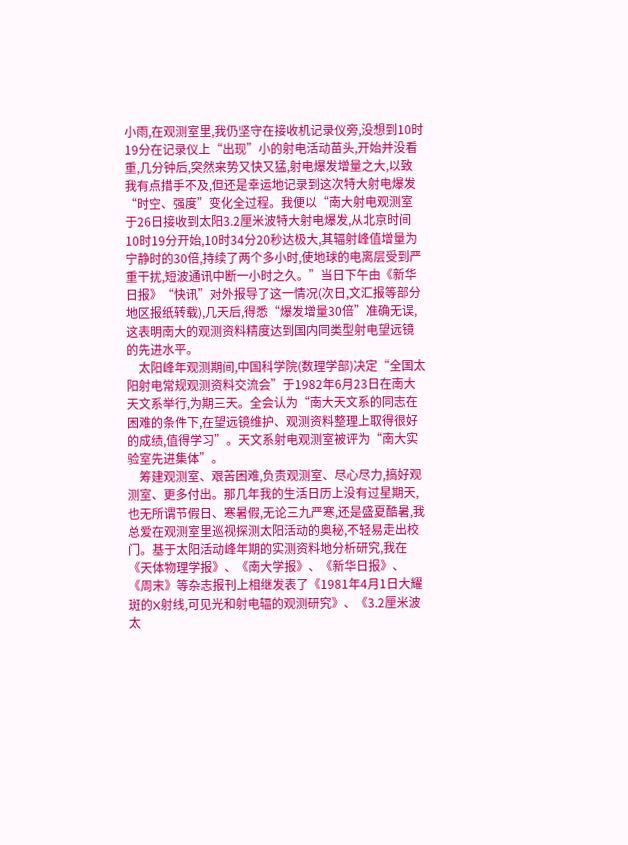小雨,在观测室里,我仍坚守在接收机记录仪旁,没想到10时19分在记录仪上“出现”小的射电活动苗头,开始并没看重,几分钟后,突然来势又快又猛,射电爆发增量之大,以致我有点措手不及,但还是幸运地记录到这次特大射电爆发“时空、强度”变化全过程。我便以“南大射电观测室于26日接收到太阳3.2厘米波特大射电爆发,从北京时间10时19分开始,10时34分20秒达极大,其辐射峰值增量为宁静时的30倍,持续了两个多小时,使地球的电离层受到严重干扰,短波通讯中断一小时之久。”当日下午由《新华日报》“快讯”对外报导了这一情况(次日,文汇报等部分地区报纸转载),几天后,得悉“爆发增量30倍”准确无误,这表明南大的观测资料精度达到国内同类型射电望远镜的先进水平。
    太阳峰年观测期间,中国科学院(数理学部)决定“全国太阳射电常规观测资料交流会”于1982年6月23日在南大天文系举行,为期三天。全会认为“南大天文系的同志在困难的条件下,在望远镜维护、观测资料整理上取得很好的成绩,值得学习”。天文系射电观测室被评为“南大实验室先进集体”。
    筹建观测室、艰苦困难,负责观测室、尽心尽力,搞好观测室、更多付出。那几年我的生活日历上没有过星期天,也无所谓节假日、寒暑假,无论三九严寒,还是盛夏酷暑,我总爱在观测室里巡视探测太阳活动的奥秘,不轻易走出校门。基于太阳活动峰年期的实测资料地分析研究,我在《天体物理学报》、《南大学报》、《新华日报》、《周末》等杂志报刊上相继发表了《1981年4月1日大耀斑的X射线,可见光和射电辐的观测研究》、《3.2厘米波太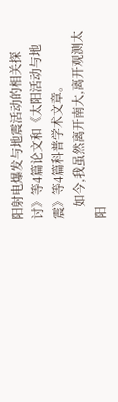阳射电爆发与地震活动的相关探讨》等4篇论文和《太阳活动与地震》等4篇科普学术文章。
    如今,我虽然离开南大,离开观测太阳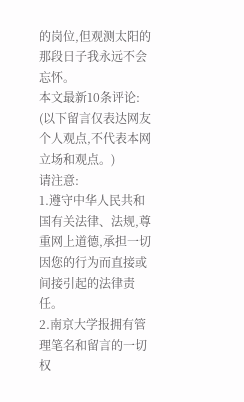的岗位,但观测太阳的那段日子我永远不会忘怀。
本文最新10条评论: (以下留言仅表达网友个人观点,不代表本网立场和观点。)
请注意:
1.遵守中华人民共和国有关法律、法规,尊重网上道德,承担一切因您的行为而直接或间接引起的法律责任。
2.南京大学报拥有管理笔名和留言的一切权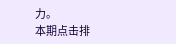力。
本期点击排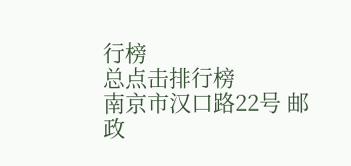行榜
总点击排行榜
南京市汉口路22号 邮政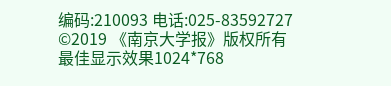编码:210093 电话:025-83592727
©2019 《南京大学报》版权所有  最佳显示效果1024*768